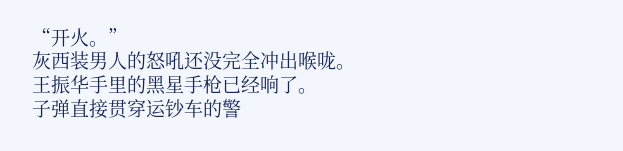“开火。”
灰西装男人的怒吼还没完全冲出喉咙。
王振华手里的黑星手枪已经响了。
子弹直接贯穿运钞车的警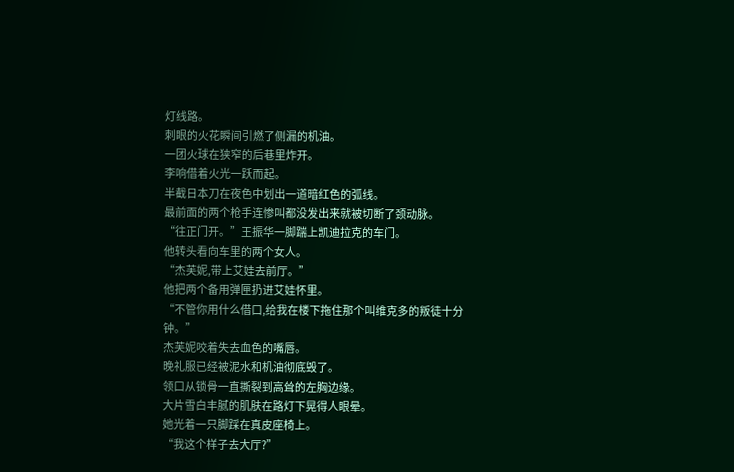灯线路。
刺眼的火花瞬间引燃了侧漏的机油。
一团火球在狭窄的后巷里炸开。
李响借着火光一跃而起。
半截日本刀在夜色中划出一道暗红色的弧线。
最前面的两个枪手连惨叫都没发出来就被切断了颈动脉。
“往正门开。”王振华一脚踹上凯迪拉克的车门。
他转头看向车里的两个女人。
“杰芙妮,带上艾娃去前厅。”
他把两个备用弹匣扔进艾娃怀里。
“不管你用什么借口,给我在楼下拖住那个叫维克多的叛徒十分钟。”
杰芙妮咬着失去血色的嘴唇。
晚礼服已经被泥水和机油彻底毁了。
领口从锁骨一直撕裂到高耸的左胸边缘。
大片雪白丰腻的肌肤在路灯下晃得人眼晕。
她光着一只脚踩在真皮座椅上。
“我这个样子去大厅?”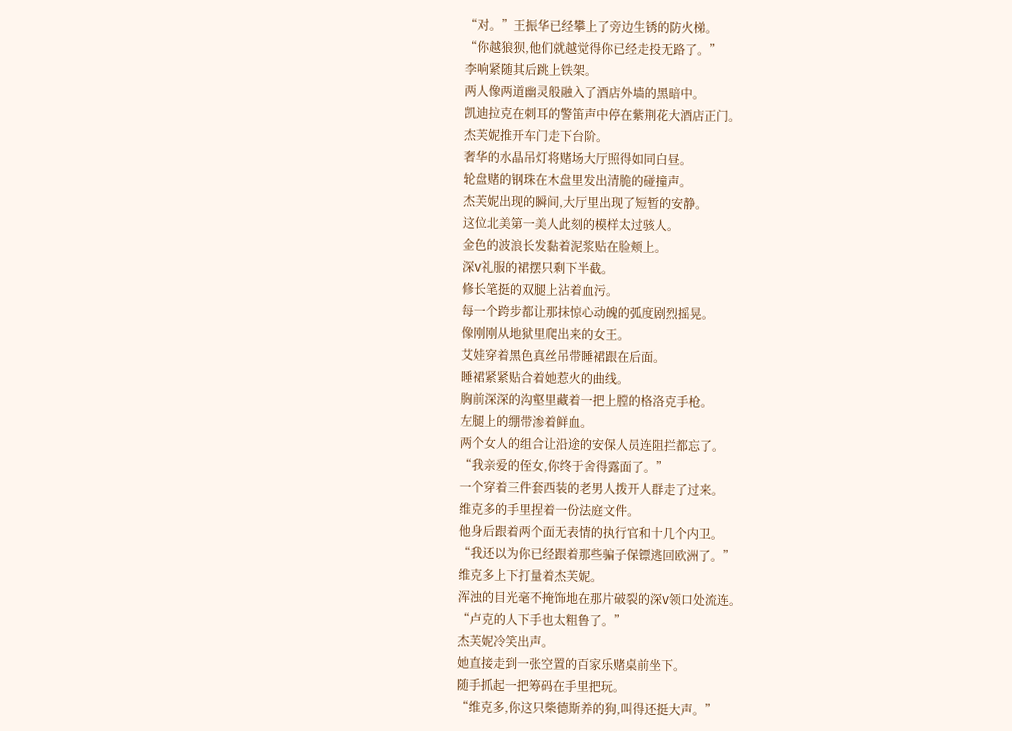“对。”王振华已经攀上了旁边生锈的防火梯。
“你越狼狈,他们就越觉得你已经走投无路了。”
李响紧随其后跳上铁架。
两人像两道幽灵般融入了酒店外墙的黑暗中。
凯迪拉克在刺耳的警笛声中停在紫荆花大酒店正门。
杰芙妮推开车门走下台阶。
奢华的水晶吊灯将赌场大厅照得如同白昼。
轮盘赌的钢珠在木盘里发出清脆的碰撞声。
杰芙妮出现的瞬间,大厅里出现了短暂的安静。
这位北美第一美人此刻的模样太过骇人。
金色的波浪长发黏着泥浆贴在脸颊上。
深V礼服的裙摆只剩下半截。
修长笔挺的双腿上沾着血污。
每一个跨步都让那抹惊心动魄的弧度剧烈摇晃。
像刚刚从地狱里爬出来的女王。
艾娃穿着黑色真丝吊带睡裙跟在后面。
睡裙紧紧贴合着她惹火的曲线。
胸前深深的沟壑里藏着一把上膛的格洛克手枪。
左腿上的绷带渗着鲜血。
两个女人的组合让沿途的安保人员连阻拦都忘了。
“我亲爱的侄女,你终于舍得露面了。”
一个穿着三件套西装的老男人拨开人群走了过来。
维克多的手里捏着一份法庭文件。
他身后跟着两个面无表情的执行官和十几个内卫。
“我还以为你已经跟着那些骗子保镖逃回欧洲了。”
维克多上下打量着杰芙妮。
浑浊的目光毫不掩饰地在那片破裂的深V领口处流连。
“卢克的人下手也太粗鲁了。”
杰芙妮冷笑出声。
她直接走到一张空置的百家乐赌桌前坐下。
随手抓起一把筹码在手里把玩。
“维克多,你这只柴德斯养的狗,叫得还挺大声。”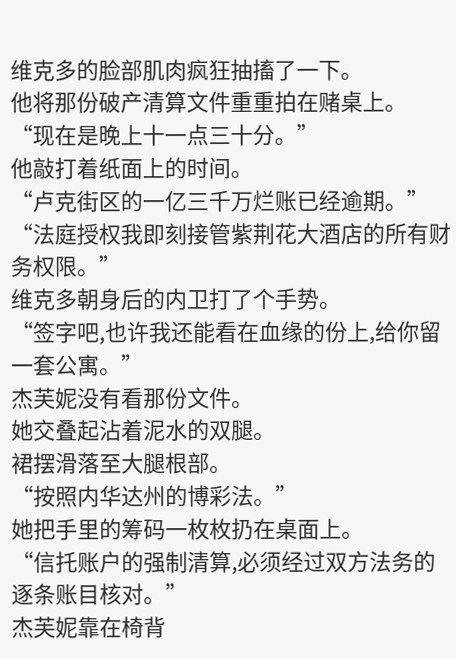维克多的脸部肌肉疯狂抽搐了一下。
他将那份破产清算文件重重拍在赌桌上。
“现在是晚上十一点三十分。”
他敲打着纸面上的时间。
“卢克街区的一亿三千万烂账已经逾期。”
“法庭授权我即刻接管紫荆花大酒店的所有财务权限。”
维克多朝身后的内卫打了个手势。
“签字吧,也许我还能看在血缘的份上,给你留一套公寓。”
杰芙妮没有看那份文件。
她交叠起沾着泥水的双腿。
裙摆滑落至大腿根部。
“按照内华达州的博彩法。”
她把手里的筹码一枚枚扔在桌面上。
“信托账户的强制清算,必须经过双方法务的逐条账目核对。”
杰芙妮靠在椅背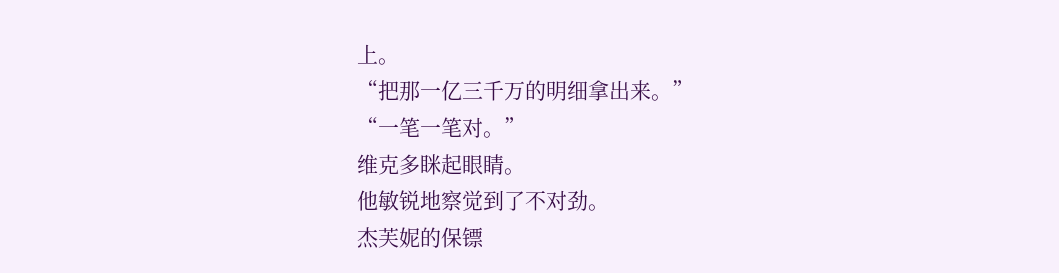上。
“把那一亿三千万的明细拿出来。”
“一笔一笔对。”
维克多眯起眼睛。
他敏锐地察觉到了不对劲。
杰芙妮的保镖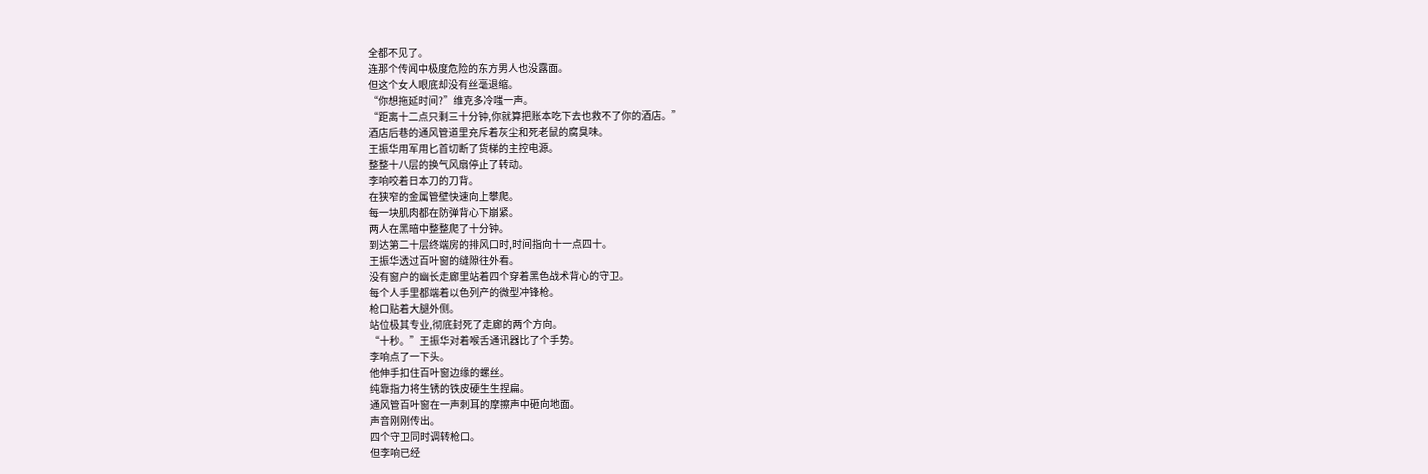全都不见了。
连那个传闻中极度危险的东方男人也没露面。
但这个女人眼底却没有丝毫退缩。
“你想拖延时间?”维克多冷嗤一声。
“距离十二点只剩三十分钟,你就算把账本吃下去也救不了你的酒店。”
酒店后巷的通风管道里充斥着灰尘和死老鼠的腐臭味。
王振华用军用匕首切断了货梯的主控电源。
整整十八层的换气风扇停止了转动。
李响咬着日本刀的刀背。
在狭窄的金属管壁快速向上攀爬。
每一块肌肉都在防弹背心下崩紧。
两人在黑暗中整整爬了十分钟。
到达第二十层终端房的排风口时,时间指向十一点四十。
王振华透过百叶窗的缝隙往外看。
没有窗户的幽长走廊里站着四个穿着黑色战术背心的守卫。
每个人手里都端着以色列产的微型冲锋枪。
枪口贴着大腿外侧。
站位极其专业,彻底封死了走廊的两个方向。
“十秒。”王振华对着喉舌通讯器比了个手势。
李响点了一下头。
他伸手扣住百叶窗边缘的螺丝。
纯靠指力将生锈的铁皮硬生生捏扁。
通风管百叶窗在一声刺耳的摩擦声中砸向地面。
声音刚刚传出。
四个守卫同时调转枪口。
但李响已经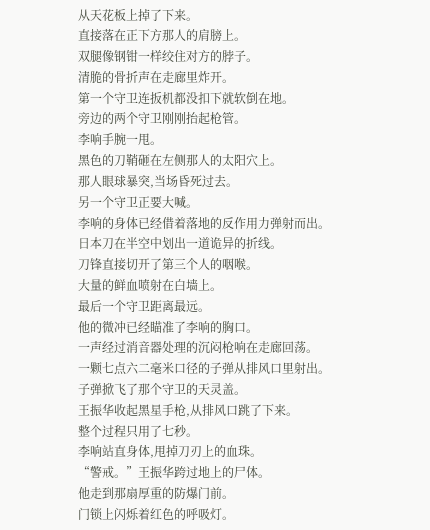从天花板上掉了下来。
直接落在正下方那人的肩膀上。
双腿像钢钳一样绞住对方的脖子。
清脆的骨折声在走廊里炸开。
第一个守卫连扳机都没扣下就软倒在地。
旁边的两个守卫刚刚抬起枪管。
李响手腕一甩。
黑色的刀鞘砸在左侧那人的太阳穴上。
那人眼球暴突,当场昏死过去。
另一个守卫正要大喊。
李响的身体已经借着落地的反作用力弹射而出。
日本刀在半空中划出一道诡异的折线。
刀锋直接切开了第三个人的咽喉。
大量的鲜血喷射在白墙上。
最后一个守卫距离最远。
他的微冲已经瞄准了李响的胸口。
一声经过消音器处理的沉闷枪响在走廊回荡。
一颗七点六二毫米口径的子弹从排风口里射出。
子弹掀飞了那个守卫的天灵盖。
王振华收起黑星手枪,从排风口跳了下来。
整个过程只用了七秒。
李响站直身体,甩掉刀刃上的血珠。
“警戒。”王振华跨过地上的尸体。
他走到那扇厚重的防爆门前。
门锁上闪烁着红色的呼吸灯。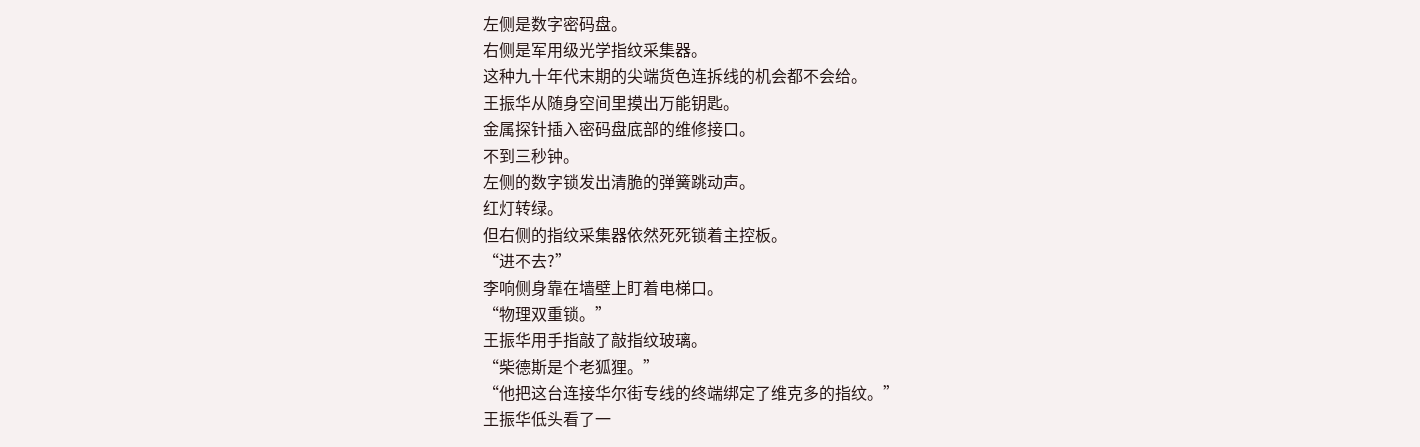左侧是数字密码盘。
右侧是军用级光学指纹采集器。
这种九十年代末期的尖端货色连拆线的机会都不会给。
王振华从随身空间里摸出万能钥匙。
金属探针插入密码盘底部的维修接口。
不到三秒钟。
左侧的数字锁发出清脆的弹簧跳动声。
红灯转绿。
但右侧的指纹采集器依然死死锁着主控板。
“进不去?”
李响侧身靠在墙壁上盯着电梯口。
“物理双重锁。”
王振华用手指敲了敲指纹玻璃。
“柴德斯是个老狐狸。”
“他把这台连接华尔街专线的终端绑定了维克多的指纹。”
王振华低头看了一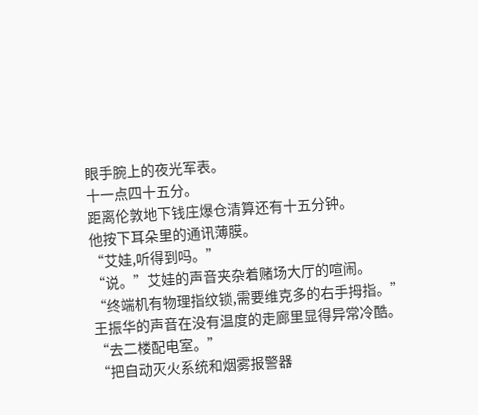眼手腕上的夜光军表。
十一点四十五分。
距离伦敦地下钱庄爆仓清算还有十五分钟。
他按下耳朵里的通讯薄膜。
“艾娃,听得到吗。”
“说。”艾娃的声音夹杂着赌场大厅的喧闹。
“终端机有物理指纹锁,需要维克多的右手拇指。”
王振华的声音在没有温度的走廊里显得异常冷酷。
“去二楼配电室。”
“把自动灭火系统和烟雾报警器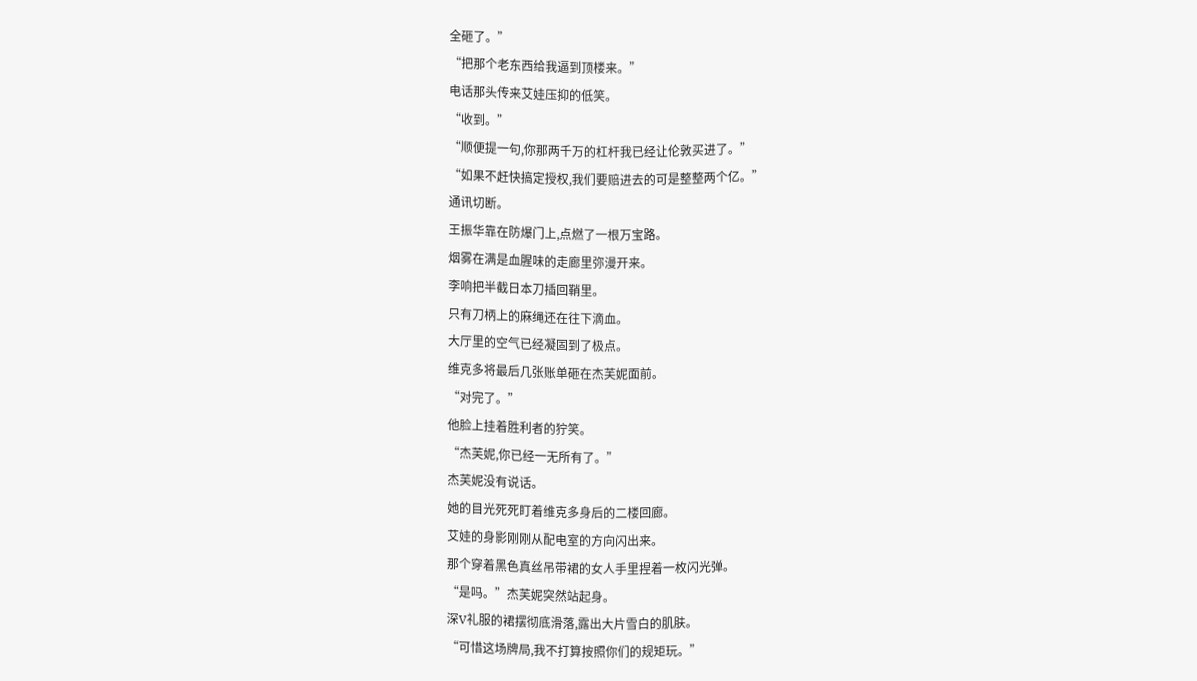全砸了。”
“把那个老东西给我逼到顶楼来。”
电话那头传来艾娃压抑的低笑。
“收到。”
“顺便提一句,你那两千万的杠杆我已经让伦敦买进了。”
“如果不赶快搞定授权,我们要赔进去的可是整整两个亿。”
通讯切断。
王振华靠在防爆门上,点燃了一根万宝路。
烟雾在满是血腥味的走廊里弥漫开来。
李响把半截日本刀插回鞘里。
只有刀柄上的麻绳还在往下滴血。
大厅里的空气已经凝固到了极点。
维克多将最后几张账单砸在杰芙妮面前。
“对完了。”
他脸上挂着胜利者的狞笑。
“杰芙妮,你已经一无所有了。”
杰芙妮没有说话。
她的目光死死盯着维克多身后的二楼回廊。
艾娃的身影刚刚从配电室的方向闪出来。
那个穿着黑色真丝吊带裙的女人手里捏着一枚闪光弹。
“是吗。”杰芙妮突然站起身。
深V礼服的裙摆彻底滑落,露出大片雪白的肌肤。
“可惜这场牌局,我不打算按照你们的规矩玩。”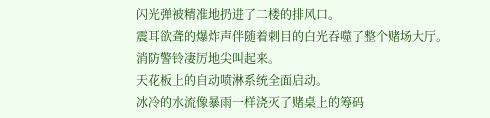闪光弹被精准地扔进了二楼的排风口。
震耳欲聋的爆炸声伴随着刺目的白光吞噬了整个赌场大厅。
消防警铃凄厉地尖叫起来。
天花板上的自动喷淋系统全面启动。
冰冷的水流像暴雨一样浇灭了赌桌上的筹码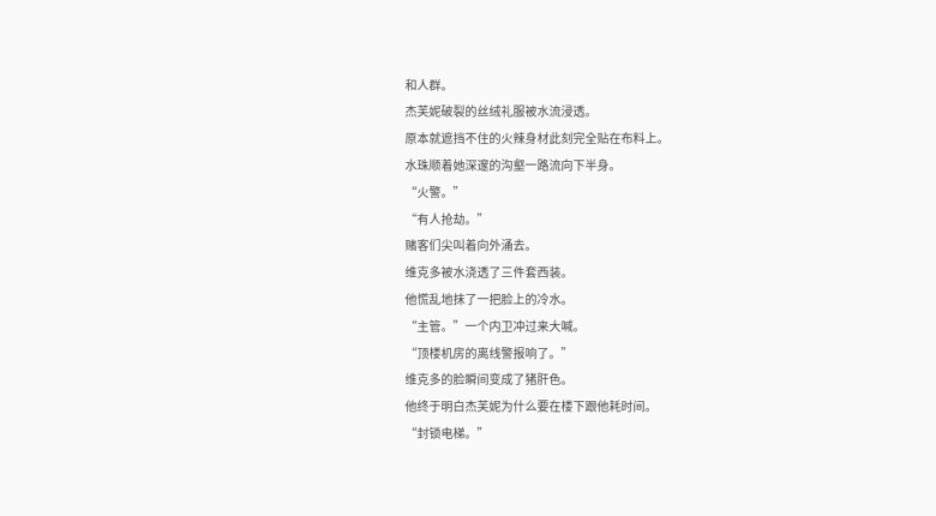和人群。
杰芙妮破裂的丝绒礼服被水流浸透。
原本就遮挡不住的火辣身材此刻完全贴在布料上。
水珠顺着她深邃的沟壑一路流向下半身。
“火警。”
“有人抢劫。”
赌客们尖叫着向外涌去。
维克多被水浇透了三件套西装。
他慌乱地抹了一把脸上的冷水。
“主管。”一个内卫冲过来大喊。
“顶楼机房的离线警报响了。”
维克多的脸瞬间变成了猪肝色。
他终于明白杰芙妮为什么要在楼下跟他耗时间。
“封锁电梯。”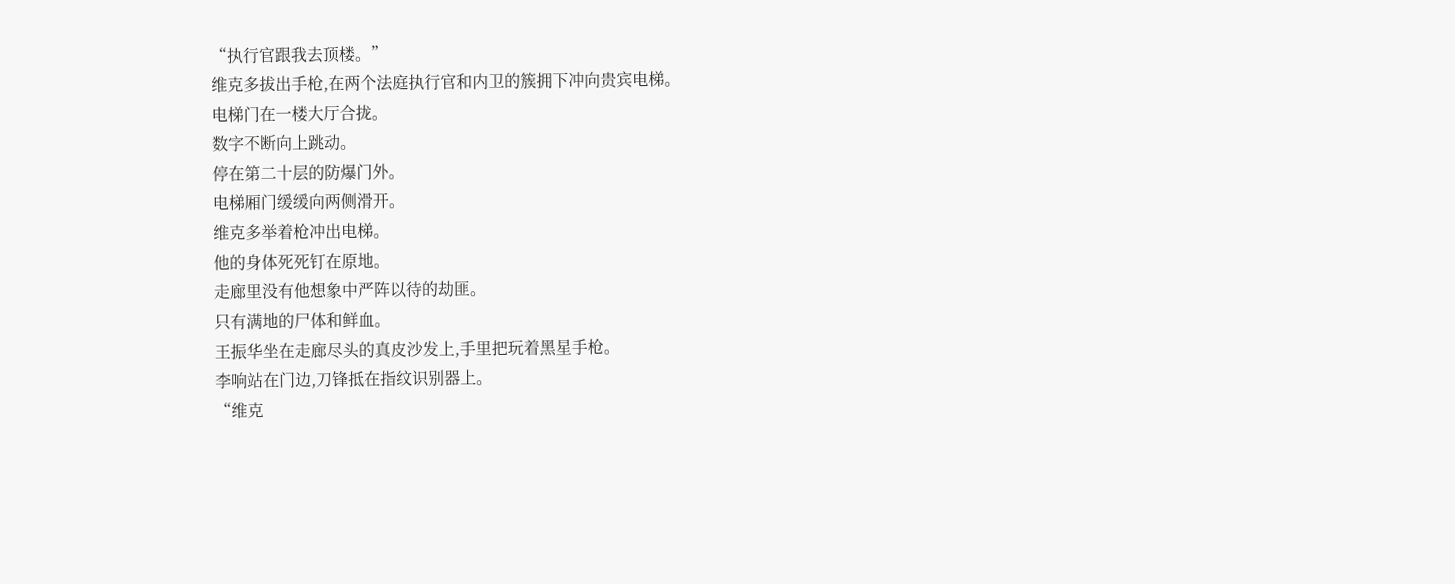“执行官跟我去顶楼。”
维克多拔出手枪,在两个法庭执行官和内卫的簇拥下冲向贵宾电梯。
电梯门在一楼大厅合拢。
数字不断向上跳动。
停在第二十层的防爆门外。
电梯厢门缓缓向两侧滑开。
维克多举着枪冲出电梯。
他的身体死死钉在原地。
走廊里没有他想象中严阵以待的劫匪。
只有满地的尸体和鲜血。
王振华坐在走廊尽头的真皮沙发上,手里把玩着黑星手枪。
李响站在门边,刀锋抵在指纹识别器上。
“维克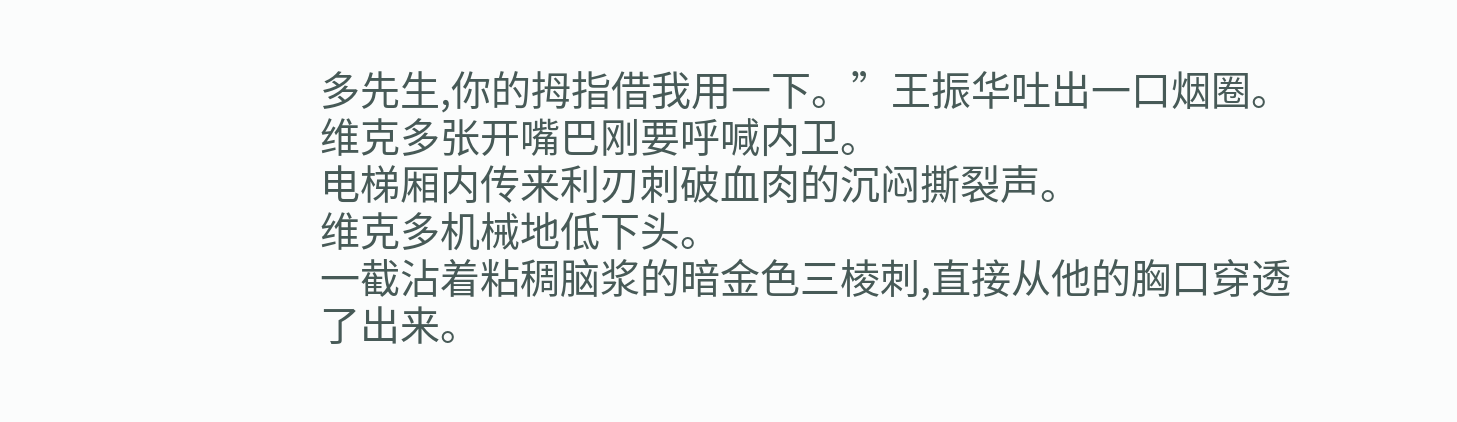多先生,你的拇指借我用一下。”王振华吐出一口烟圈。
维克多张开嘴巴刚要呼喊内卫。
电梯厢内传来利刃刺破血肉的沉闷撕裂声。
维克多机械地低下头。
一截沾着粘稠脑浆的暗金色三棱刺,直接从他的胸口穿透了出来。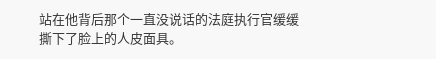站在他背后那个一直没说话的法庭执行官缓缓撕下了脸上的人皮面具。